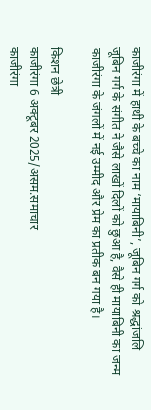काजीरंगा में हाथी के बच्चे का नाम ‘मायाबिनी’, जूबिन गर्ग को श्रद्धांजलि
जूबिन गर्ग के संगीत ने जैसे लाखों दिलों को छुआ है, वैसे ही मायाबिनी का जन्म काजीरंगा के जंगलों में नई उम्मीद और प्रेम का प्रतीक बन गया है।

किशन छेत्री
काजीरंगा 6 अक्टूबर 2025/असम.समाचार
काजीरंगा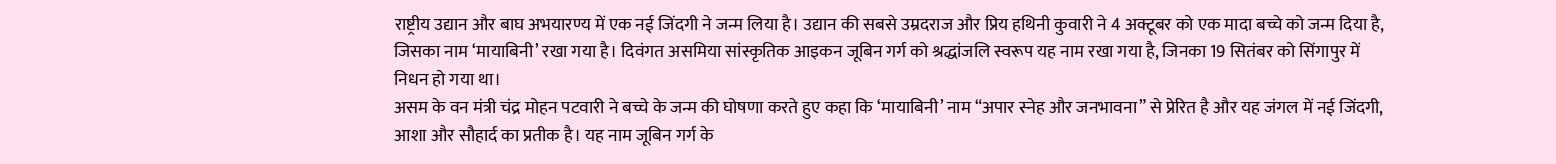राष्ट्रीय उद्यान और बाघ अभयारण्य में एक नई जिंदगी ने जन्म लिया है। उद्यान की सबसे उम्रदराज और प्रिय हथिनी कुवारी ने 4 अक्टूबर को एक मादा बच्चे को जन्म दिया है, जिसका नाम ‘मायाबिनी’ रखा गया है। दिवंगत असमिया सांस्कृतिक आइकन जूबिन गर्ग को श्रद्धांजलि स्वरूप यह नाम रखा गया है, जिनका 19 सितंबर को सिंगापुर में निधन हो गया था।
असम के वन मंत्री चंद्र मोहन पटवारी ने बच्चे के जन्म की घोषणा करते हुए कहा कि ‘मायाबिनी’ नाम “अपार स्नेह और जनभावना” से प्रेरित है और यह जंगल में नई जिंदगी, आशा और सौहार्द का प्रतीक है। यह नाम जूबिन गर्ग के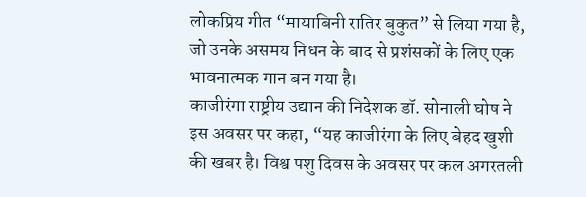लोकप्रिय गीत “मायाबिनी रातिर बुकुत” से लिया गया है, जो उनके असमय निधन के बाद से प्रशंसकों के लिए एक भावनात्मक गान बन गया है।
काजीरंगा राष्ट्रीय उद्यान की निदेशक डॉ. सोनाली घोष ने इस अवसर पर कहा, “यह काजीरंगा के लिए बेहद खुशी की खबर है। विश्व पशु दिवस के अवसर पर कल अगरतली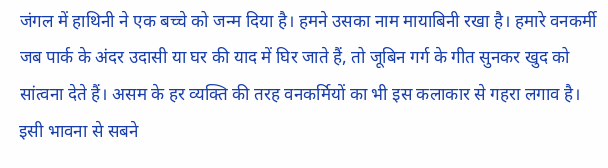जंगल में हाथिनी ने एक बच्चे को जन्म दिया है। हमने उसका नाम मायाबिनी रखा है। हमारे वनकर्मी जब पार्क के अंदर उदासी या घर की याद में घिर जाते हैं, तो जूबिन गर्ग के गीत सुनकर खुद को सांत्वना देते हैं। असम के हर व्यक्ति की तरह वनकर्मियों का भी इस कलाकार से गहरा लगाव है। इसी भावना से सबने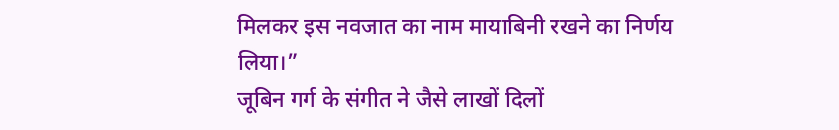मिलकर इस नवजात का नाम मायाबिनी रखने का निर्णय लिया।”
जूबिन गर्ग के संगीत ने जैसे लाखों दिलों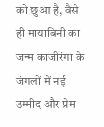को छुआ है, वैसे ही मायाबिनी का जन्म काजीरंगा के जंगलों में नई उम्मीद और प्रेम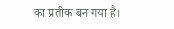का प्रतीक बन गया है।